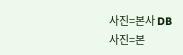사진=본사 DB
사진=본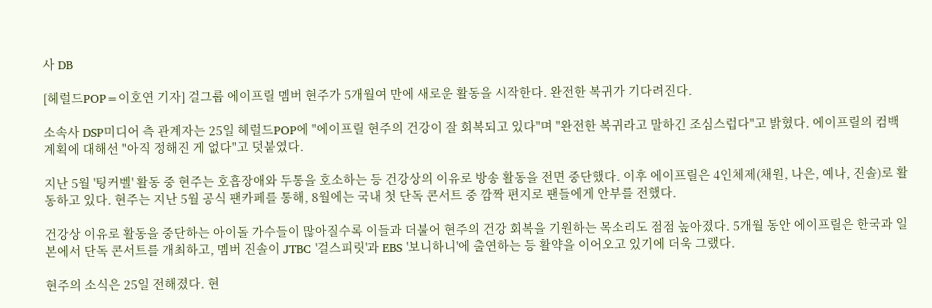사 DB

[헤럴드POP=이호연 기자] 걸그룹 에이프릴 멤버 현주가 5개월여 만에 새로운 활동을 시작한다. 완전한 복귀가 기다려진다.

소속사 DSP미디어 측 관계자는 25일 헤럴드POP에 "에이프릴 현주의 건강이 잘 회복되고 있다"며 "완전한 복귀라고 말하긴 조심스럽다"고 밝혔다. 에이프릴의 컴백 계획에 대해선 "아직 정해진 게 없다"고 덧붙였다.

지난 5월 '팅커벨' 활동 중 현주는 호흡장애와 두통을 호소하는 등 건강상의 이유로 방송 활동을 전면 중단했다. 이후 에이프릴은 4인체제(채원, 나은, 예나, 진솔)로 활동하고 있다. 현주는 지난 5월 공식 팬카페를 통해, 8월에는 국내 첫 단독 콘서트 중 깜짝 편지로 팬들에게 안부를 전했다.

건강상 이유로 활동을 중단하는 아이돌 가수들이 많아질수록 이들과 더불어 현주의 건강 회복을 기원하는 목소리도 점점 높아졌다. 5개월 동안 에이프릴은 한국과 일본에서 단독 콘서트를 개최하고, 멤버 진솔이 JTBC '걸스피릿'과 EBS '보니하니'에 출연하는 등 활약을 이어오고 있기에 더욱 그랬다.

현주의 소식은 25일 전해졌다. 현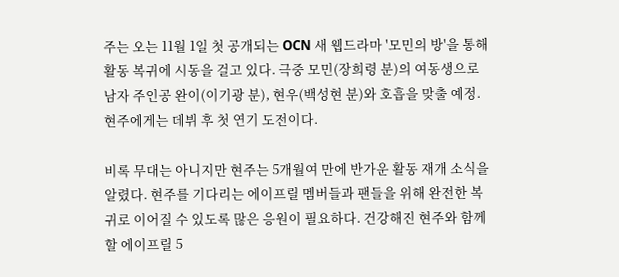주는 오는 11월 1일 첫 공개되는 OCN 새 웹드라마 '모민의 방'을 통해 활동 복귀에 시동을 걸고 있다. 극중 모민(장희령 분)의 여동생으로 남자 주인공 완이(이기광 분), 현우(백성현 분)와 호흡을 맞출 예정. 현주에게는 데뷔 후 첫 연기 도전이다.

비록 무대는 아니지만 현주는 5개월여 만에 반가운 활동 재개 소식을 알렸다. 현주를 기다리는 에이프릴 멤버들과 팬들을 위해 완전한 복귀로 이어질 수 있도록 많은 응원이 필요하다. 건강해진 현주와 함께 할 에이프릴 5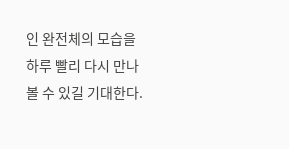인 완전체의 모습을 하루 빨리 다시 만나볼 수 있길 기대한다.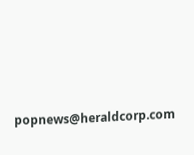popnews@heraldcorp.com